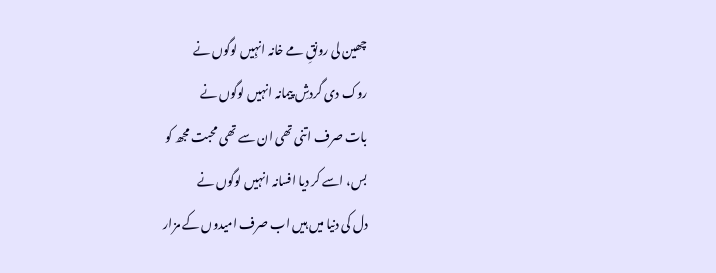چھین لی رونقِ مے خانہ انہِیں لوگوں نے
روک دی گردشِ پیمانہ انہیں لوگوں نے
بات صرف اتنی تھی ان سے تھی محبت مجھ کو
بس، اسے کر دیا افسانہ انہیں لوگوں نے
دل کی دنیا میں ہیں اب صرف امیدوں کے مزار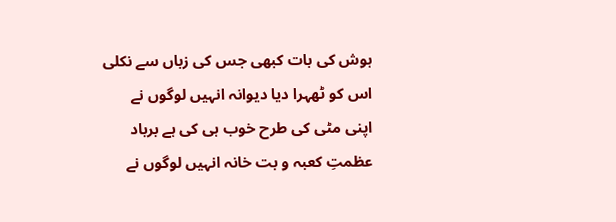ہوش کی بات کبھی جس کی زباں سے نکلی
اس کو ٹھہرا دیا دیوانہ انہیں لوگوں نے
اپنی مٹی کی طرح خوب ہی کی ہے برباد
عظمتِ کعبہ و بت خانہ انہیں لوگوں نے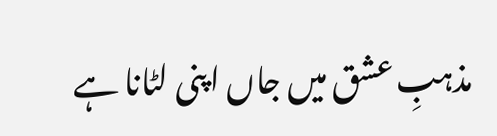مذہبِ عشق میں جاں اپنی لٹانا ہے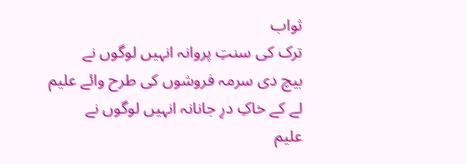ثواب
ترک کی سنتِ پروانہ انہیں لوگوں نے
بیچ دی سرمہ فروشوں کی طرح وائے علیم
لے کے خاکِ درِ جانانہ انہیں لوگوں نے
علیم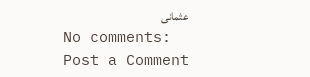عثمانی
No comments:
Post a Comment